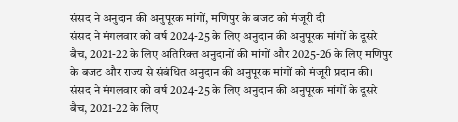संसद ने अनुदान की अनुपूरक मांगों, मणिपुर के बजट को मंजूरी दी
संसद ने मंगलवार को वर्ष 2024-25 के लिए अनुदान की अनुपूरक मांगों के दूसरे बैच, 2021-22 के लिए अतिरिक्त अनुदानों की मांगों और 2025-26 के लिए मणिपुर के बजट और राज्य से संबंधित अनुदान की अनुपूरक मांगों को मंजूरी प्रदान की।
संसद ने मंगलवार को वर्ष 2024-25 के लिए अनुदान की अनुपूरक मांगों के दूसरे बैच, 2021-22 के लिए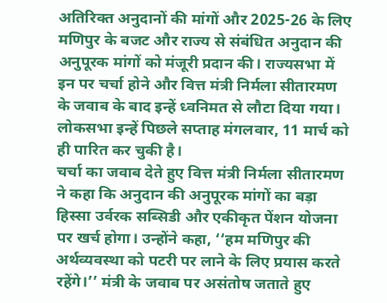अतिरिक्त अनुदानों की मांगों और 2025-26 के लिए मणिपुर के बजट और राज्य से संबंधित अनुदान की अनुपूरक मांगों को मंजूरी प्रदान की। राज्यसभा में इन पर चर्चा होने और वित्त मंत्री निर्मला सीतारमण के जवाब के बाद इन्हें ध्वनिमत से लौटा दिया गया। लोकसभा इन्हें पिछले सप्ताह मंगलवार, 11 मार्च को ही पारित कर चुकी है।
चर्चा का जवाब देते हुए वित्त मंत्री निर्मला सीतारमण ने कहा कि अनुदान की अनुपूरक मांगों का बड़ा हिस्सा उर्वरक सब्सिडी और एकीकृत पेंशन योजना पर खर्च होगा। उन्होंने कहा, ‘‘हम मणिपुर की अर्थव्यवस्था को पटरी पर लाने के लिए प्रयास करते रहेंगे।’’ मंत्री के जवाब पर असंतोष जताते हुए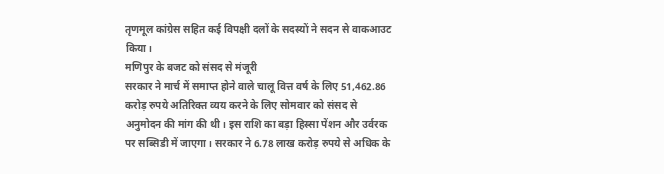तृणमूल कांग्रेस सहित कई विपक्षी दलों के सदस्यों ने सदन से वाकआउट किया।
मणिपुर के बजट को संसद से मंजूरी
सरकार ने मार्च में समाप्त होने वाले चालू वित्त वर्ष के लिए 51,462.86 करोड़ रुपये अतिरिक्त व्यय करने के लिए सोमवार को संसद से अनुमोदन की मांग की थी। इस राशि का बड़ा हिस्सा पेंशन और उर्वरक पर सब्सिडी में जाएगा। सरकार ने 6.78 लाख करोड़ रुपये से अधिक के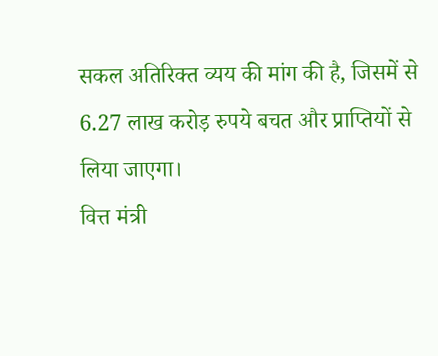सकल अतिरिक्त व्यय की मांग की है, जिसमें से 6.27 लाख करोड़ रुपये बचत और प्राप्तियों से लिया जाएगा।
वित्त मंत्री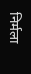निर्मला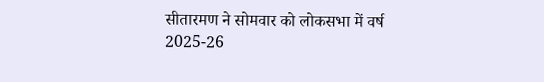सीतारमण ने सोमवार को लोकसभा में वर्ष 2025-26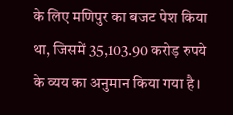के लिए मणिपुर का बजट पेश किया था, जिसमें 35,103.90 करोड़ रुपये के व्यय का अनुमान किया गया है।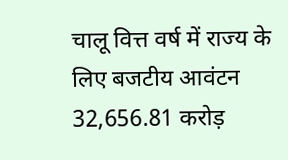चालू वित्त वर्ष में राज्य के लिए बजटीय आवंटन 32,656.81 करोड़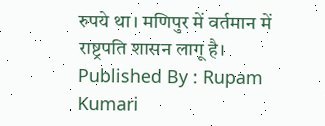रुपये था। मणिपुर में वर्तमान में राष्ट्रपति शासन लागू है।
Published By : Rupam Kumari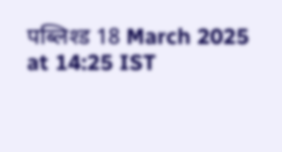पब्लिश्ड 18 March 2025 at 14:25 IST